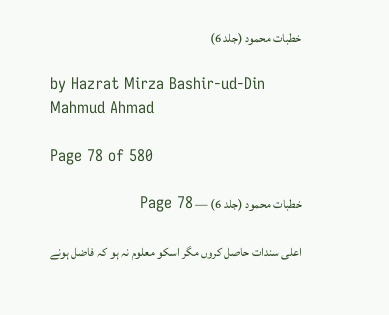خطبات محمود (جلد 6)

by Hazrat Mirza Bashir-ud-Din Mahmud Ahmad

Page 78 of 580

خطبات محمود (جلد 6) — Page 78

اعلی سندات حاصل کروں مگر اسکو معلوم نہ ہو کہ فاضل ہونے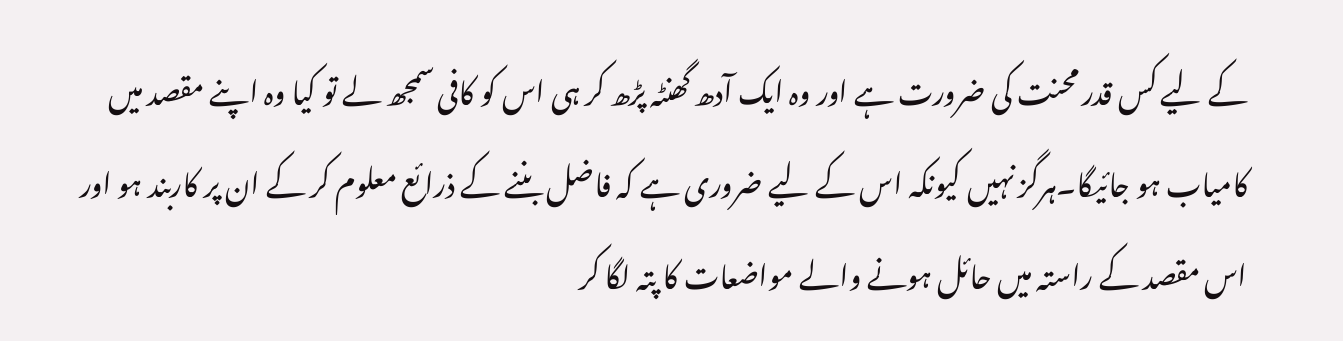کے لیے کس قدر محنت کی ضرورت ہے اور وہ ایک آدھ گھنٹہ پڑھ کر ہی اس کو کافی سمجھ لے تو کیا وہ اپنے مقصد میں کامیاب ہو جائیگا۔ہرگز نہیں کیونکہ اس کے لیے ضروری ہے کہ فاضل بننے کے ذرائع معلوم کر کے ان پر کاربند ہو اور اس مقصد کے راستہ میں حائل ہونے والے مواضعات کا پتہ لگا کر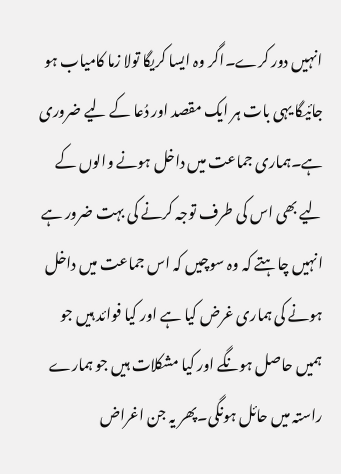انہیں دور کرے۔اگر وہ ایسا کریگا تولا زما کامیاب ہو جائیگا یہی بات ہر ایک مقصد اور دُعا کے لیے ضروری ہے۔ہماری جماعت میں داخل ہونے والوں کے لیے بھی اس کی طرف توجہ کرنے کی بہت ضرور ہے انہیں چاہتے کہ وہ سوچیں کہ اس جماعت میں داخل ہونے کی ہماری غرض کیا ہے اور کیا فوائد ہیں جو ہمیں حاصل ہونگے اور کیا مشکلات ہیں جو ہمارے راستہ میں حائل ہونگی۔پھر یہ جن اغراض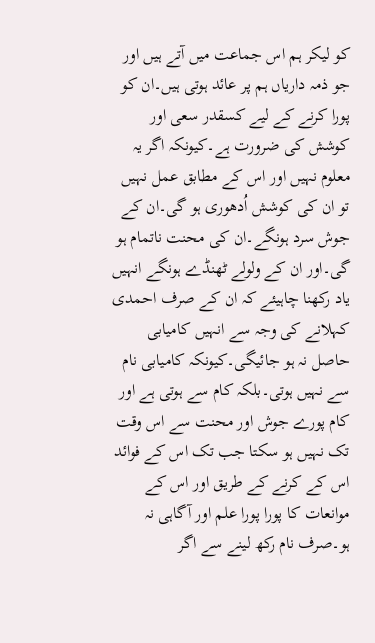کو لیکر ہم اس جماعت میں آتے ہیں اور جو ذمہ داریاں ہم پر عائد ہوتی ہیں۔ان کو پورا کرنے کے لیے کسقدر سعی اور کوشش کی ضرورت ہے۔کیونکہ اگر یہ معلوم نہیں اور اس کے مطابق عمل نہیں تو ان کی کوشش اُدھوری ہو گی۔ان کے جوش سرد ہونگے۔ان کی محنت ناتمام ہو گی۔اور ان کے ولولے ٹھنڈے ہونگے انہیں یاد رکھنا چاہیئے کہ ان کے صرف احمدی کہلانے کی وجہ سے انہیں کامیابی حاصل نہ ہو جائیگی۔کیونکہ کامیابی نام سے نہیں ہوتی۔بلکہ کام سے ہوتی ہے اور کام پورے جوش اور محنت سے اس وقت تک نہیں ہو سکتا جب تک اس کے فوائد اس کے کرنے کے طریق اور اس کے موانعات کا پورا پورا علم اور آگاہی نہ ہو۔صرف نام رکھ لینے سے اگر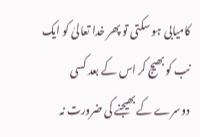کامیابی ہو سکتی تو پھر خدا تعالیٰ کو ایک نب کو بھیج کر اس کے بعد کسی دوسرے کے بھیجنے کی ضرورت نہ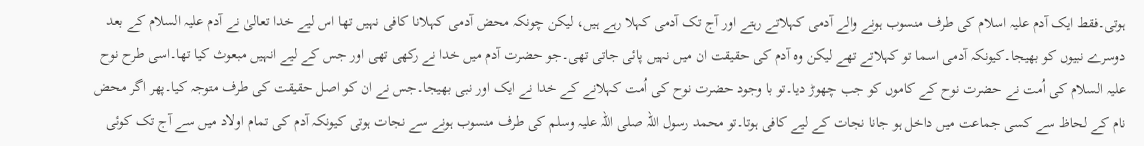ہوتی۔فقط ایک آدم علیہ اسلام کی طرف منسوب ہونے والے آدمی کہلاتے رہتے اور آج تک آدمی کہلا رہے ہیں، لیکن چونکہ محض آدمی کہلانا کافی نہیں تھا اس لیے خدا تعالیٰ نے آدم علیہ السلام کے بعد دوسرے نبیوں کو بھیجا۔کیونکہ آدمی اسما تو کہلاتے تھے لیکن وہ آدم کی حقیقت ان میں نہیں پائی جاتی تھی۔جو حضرت آدم میں خدا نے رکھی تھی اور جس کے لیے انہیں مبعوث کیا تھا۔اسی طرح نوح علیہ السلام کی اُمت نے حضرت نوح کے کاموں کو جب چھوڑ دیا۔تو با وجود حضرت نوح کی اُمت کہلانے کے خدا نے ایک اور نبی بھیجا۔جس نے ان کو اصل حقیقت کی طرف متوجہ کیا۔پھر اگر محض نام کے لحاظ سے کسی جماعت میں داخل ہو جانا نجات کے لیے کافی ہوتا۔تو محمد رسول اللہ صلی اللہ علیہ وسلم کی طرف منسوب ہونے سے نجات ہوتی کیونکہ آدم کی تمام اولاد میں سے آج تک کوئی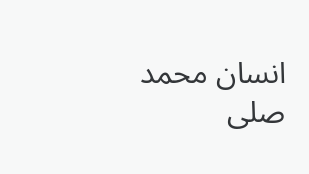انسان محمد صلی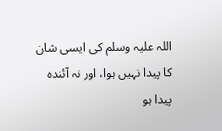اللہ علیہ وسلم کی ایسی شان کا پیدا نہیں ہوا، اور نہ آئندہ پیدا ہو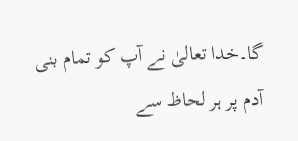گا۔خدا تعالیٰ نے آپ کو تمام بنی آدم پر ہر لحاظ سے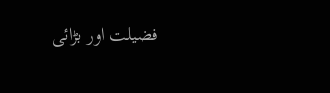فضیلت اور بڑائی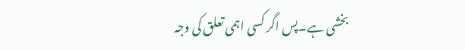بخشی ہے۔پس اگر کسی اہمی تعلق کی وجہ